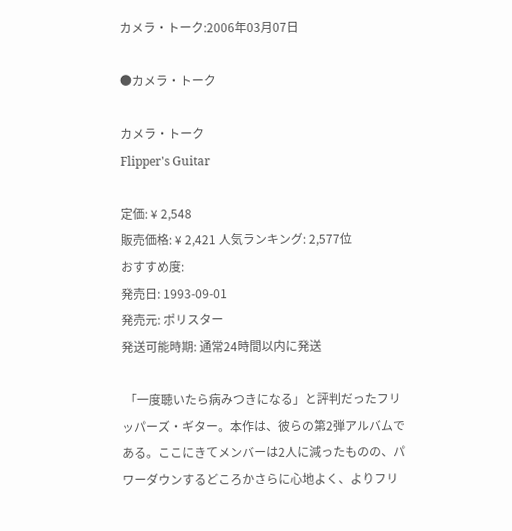カメラ・トーク:2006年03月07日

●カメラ・トーク

カメラ・トーク
Flipper's Guitar

定価: ¥ 2,548
販売価格: ¥ 2,421 人気ランキング: 2,577位
おすすめ度:
発売日: 1993-09-01
発売元: ポリスター
発送可能時期: 通常24時間以内に発送

 「一度聴いたら病みつきになる」と評判だったフリッパーズ・ギター。本作は、彼らの第2弾アルバムである。ここにきてメンバーは2人に減ったものの、パワーダウンするどころかさらに心地よく、よりフリ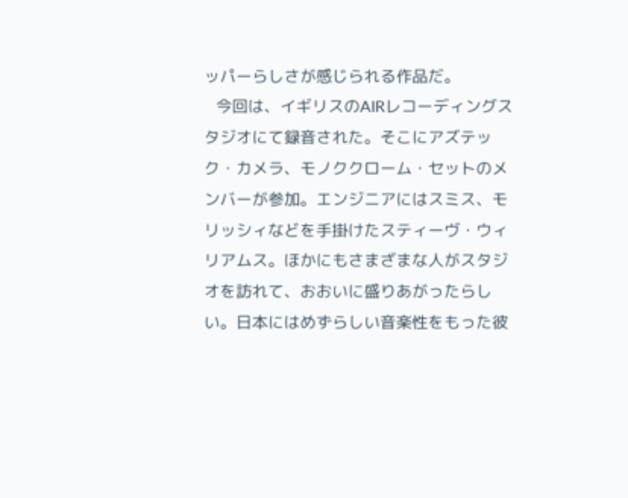ッパーらしさが感じられる作品だ。
   今回は、イギリスのAIRレコーディングスタジオにて録音された。そこにアズテック・カメラ、モノククローム・セットのメンバーが参加。エンジニアにはスミス、モリッシィなどを手掛けたスティーヴ・ウィリアムス。ほかにもさまざまな人がスタジオを訪れて、おおいに盛りあがったらしい。日本にはめずらしい音楽性をもった彼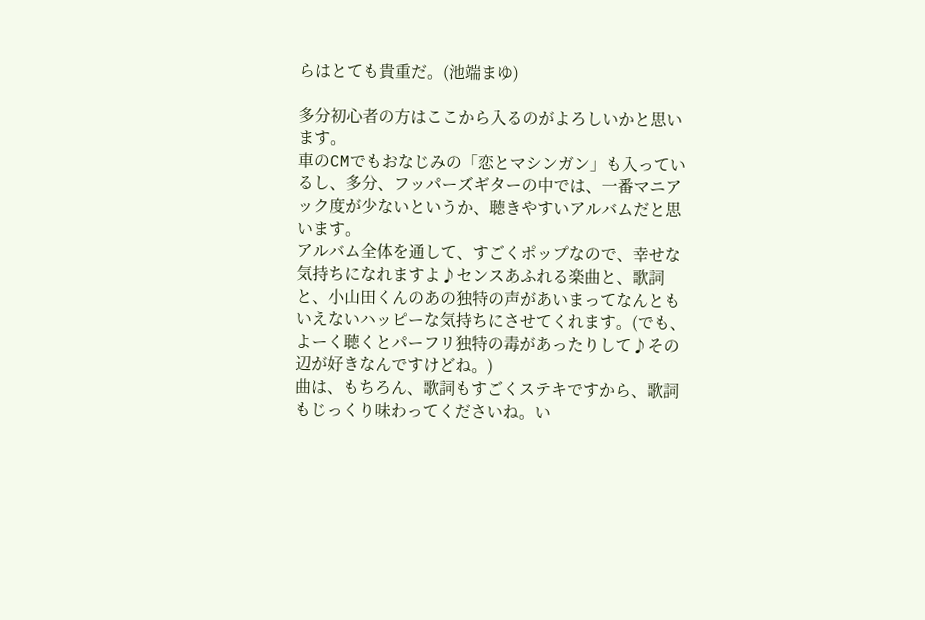らはとても貴重だ。(池端まゆ)

多分初心者の方はここから入るのがよろしいかと思います。
車のCMでもおなじみの「恋とマシンガン」も入っているし、多分、フッパーズギターの中では、一番マニアック度が少ないというか、聴きやすいアルバムだと思います。
アルバム全体を通して、すごくポップなので、幸せな気持ちになれますよ♪センスあふれる楽曲と、歌詞と、小山田くんのあの独特の声があいまってなんともいえないハッピーな気持ちにさせてくれます。(でも、よーく聴くとパーフリ独特の毒があったりして♪その辺が好きなんですけどね。)
曲は、もちろん、歌詞もすごくステキですから、歌詞もじっくり味わってくださいね。い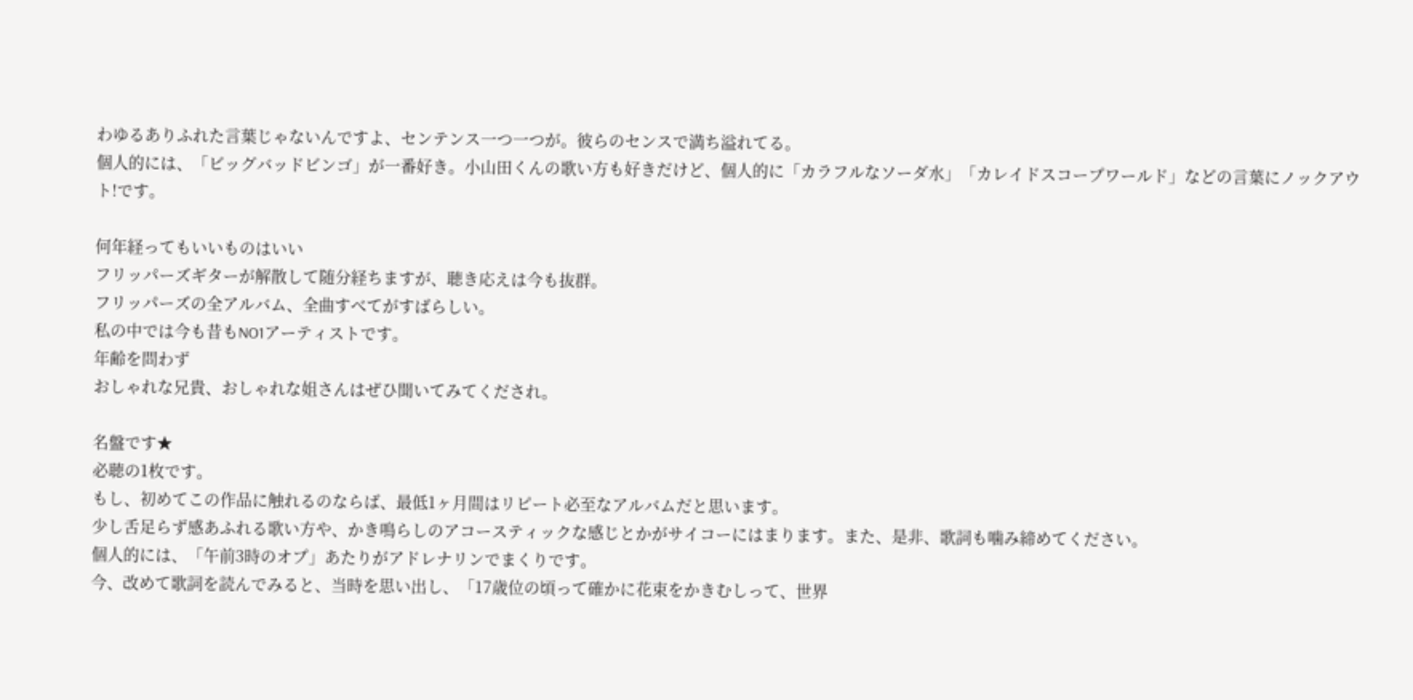わゆるありふれた言葉じゃないんですよ、センテンス一つ一つが。彼らのセンスで満ち溢れてる。
個人的には、「ビッグバッドビンゴ」が一番好き。小山田くんの歌い方も好きだけど、個人的に「カラフルなソーダ水」「カレイドスコープワールド」などの言葉にノックアウト!です。

何年経ってもいいものはいい
フリッパーズギターが解散して随分経ちますが、聴き応えは今も抜群。
フリッパーズの全アルバム、全曲すべてがすばらしい。
私の中では今も昔もNO1アーティストです。
年齢を問わず
おしゃれな兄貴、おしゃれな姐さんはぜひ聞いてみてくだされ。

名盤です★
必聴の1枚です。
もし、初めてこの作品に触れるのならば、最低1ヶ月間はリピート必至なアルバムだと思います。
少し舌足らず感あふれる歌い方や、かき鳴らしのアコースティックな感じとかがサイコーにはまります。また、是非、歌詞も噛み締めてください。
個人的には、「午前3時のオプ」あたりがアドレナリンでまくりです。
今、改めて歌詞を読んでみると、当時を思い出し、「17歳位の頃って確かに花束をかきむしって、世界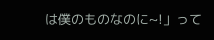は僕のものなのに~!」って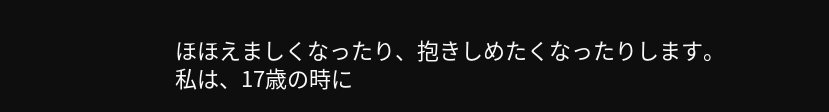ほほえましくなったり、抱きしめたくなったりします。
私は、17歳の時に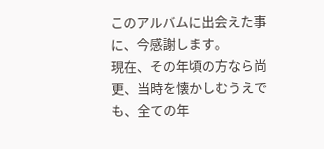このアルバムに出会えた事に、今感謝します。
現在、その年頃の方なら尚更、当時を懐かしむうえでも、全ての年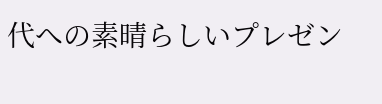代への素晴らしいプレゼン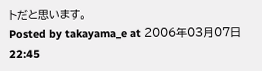トだと思います。
Posted by takayama_e at 2006年03月07日 22:45